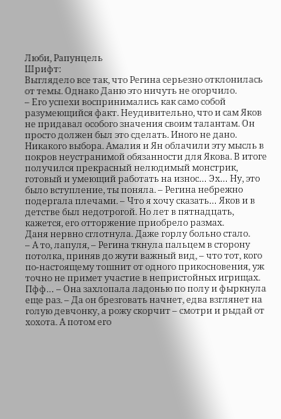Люби, Рапунцель
Шрифт:
Выглядело все так, что Регина серьезно отклонилась от темы. Однако Даню это ничуть не огорчило.
– Его успехи воспринимались как само собой разумеющийся факт. Неудивительно, что и сам Яков не придавал особого значения своим талантам. Он просто должен был это сделать. Иного не дано. Никакого выбора. Амалия и Ян облачили эту мысль в покров неустранимой обязанности для Якова. В итоге получился прекрасный нелюдимый монстрик, готовый и умеющий работать на износ… Эх… Ну, это было вступление, ты поняла. – Регина небрежно подергала плечами. – Что я хочу сказать… Яков и в детстве был недотрогой. Но лет в пятнадцать, кажется, его отторжение приобрело размах.
Даня нервно сглотнула. Даже горлу больно стало.
– А то, лапуля, – Регина ткнула пальцем в сторону потолка, приняв до жути важный вид, – что тот, кого по-настоящему тошнит от одного прикосновения, уж точно не примет участие в непристойных игрищах. Пфф… – Она захлопала ладонью по полу и фыркнула еще раз. – Да он брезговать начнет, едва взглянет на голую девчонку, а рожу скорчит – смотри и рыдай от хохота. А потом его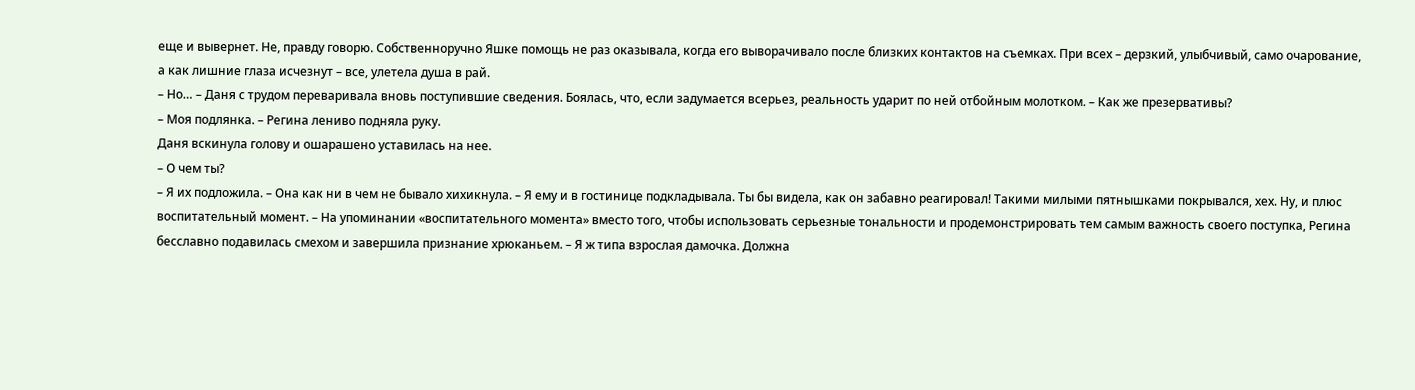еще и вывернет. Не, правду говорю. Собственноручно Яшке помощь не раз оказывала, когда его выворачивало после близких контактов на съемках. При всех – дерзкий, улыбчивый, само очарование, а как лишние глаза исчезнут – все, улетела душа в рай.
– Но… – Даня с трудом переваривала вновь поступившие сведения. Боялась, что, если задумается всерьез, реальность ударит по ней отбойным молотком. – Как же презервативы?
– Моя подлянка. – Регина лениво подняла руку.
Даня вскинула голову и ошарашено уставилась на нее.
– О чем ты?
– Я их подложила. – Она как ни в чем не бывало хихикнула. – Я ему и в гостинице подкладывала. Ты бы видела, как он забавно реагировал! Такими милыми пятнышками покрывался, хех. Ну, и плюс воспитательный момент. – На упоминании «воспитательного момента» вместо того, чтобы использовать серьезные тональности и продемонстрировать тем самым важность своего поступка, Регина бесславно подавилась смехом и завершила признание хрюканьем. – Я ж типа взрослая дамочка. Должна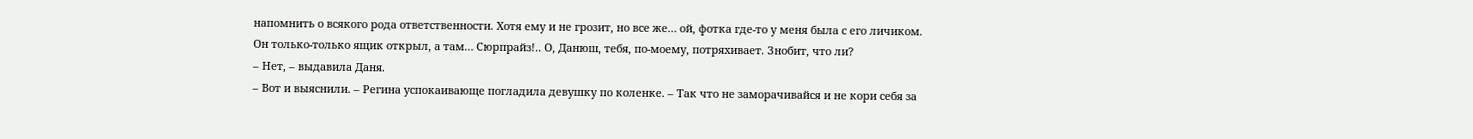напомнить о всякого рода ответственности. Хотя ему и не грозит, но все же… ой, фотка где-то у меня была с его личиком. Он только-только ящик открыл, а там… Сюрпрайз!.. О, Данюш, тебя, по-моему, потряхивает. Знобит, что ли?
– Нет, – выдавила Даня.
– Вот и выяснили. – Регина успокаивающе погладила девушку по коленке. – Так что не заморачивайся и не кори себя за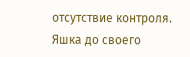отсутствие контроля. Яшка до своего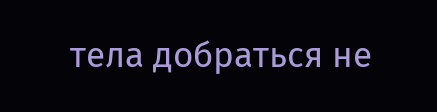тела добраться не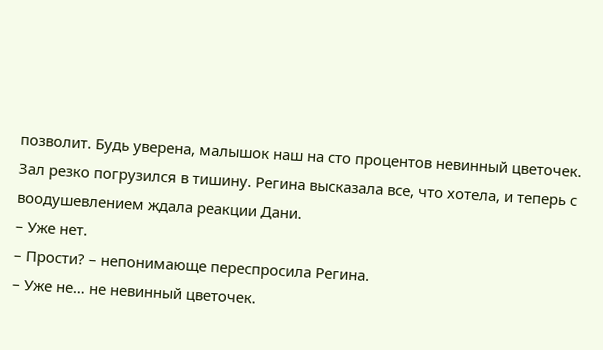позволит. Будь уверена, малышок наш на сто процентов невинный цветочек.
Зал резко погрузился в тишину. Регина высказала все, что хотела, и теперь с воодушевлением ждала реакции Дани.
– Уже нет.
– Прости? – непонимающе переспросила Регина.
– Уже не… не невинный цветочек.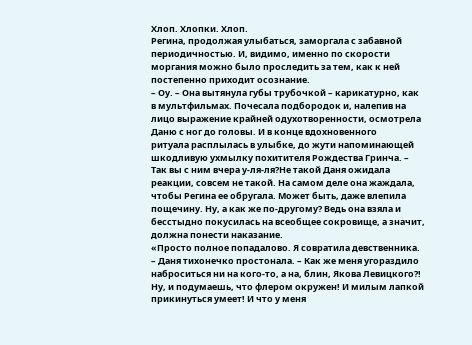Хлоп. Хлопки. Хлоп.
Регина, продолжая улыбаться, заморгала с забавной периодичностью. И, видимо, именно по скорости моргания можно было проследить за тем, как к ней постепенно приходит осознание.
– Оу. – Она вытянула губы трубочкой – карикатурно, как в мультфильмах. Почесала подбородок и, налепив на лицо выражение крайней одухотворенности, осмотрела Даню с ног до головы. И в конце вдохновенного
ритуала расплылась в улыбке, до жути напоминающей шкодливую ухмылку похитителя Рождества Гринча. – Так вы с ним вчера у-ля-ля?Не такой Даня ожидала реакции, совсем не такой. На самом деле она жаждала, чтобы Регина ее обругала. Может быть, даже влепила пощечину. Ну, а как же по-другому? Ведь она взяла и бесстыдно покусилась на всеобщее сокровище, а значит, должна понести наказание.
«Просто полное попадалово. Я совратила девственника. – Даня тихонечко простонала. – Как же меня угораздило наброситься ни на кого-то, а на, блин, Якова Левицкого?! Ну, и подумаешь, что флером окружен! И милым лапкой прикинуться умеет! И что у меня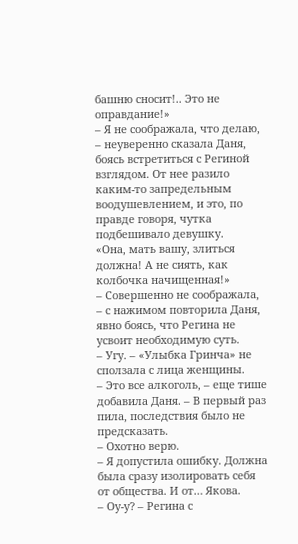башню сносит!.. Это не оправдание!»
– Я не соображала, что делаю, – неуверенно сказала Даня, боясь встретиться с Региной взглядом. От нее разило каким-то запредельным воодушевлением, и это, по правде говоря, чутка подбешивало девушку.
«Она, мать вашу, злиться должна! А не сиять, как колбочка начищенная!»
– Совершенно не соображала, – с нажимом повторила Даня, явно боясь, что Регина не усвоит необходимую суть.
– Угу. – «Улыбка Гринча» не сползала с лица женщины.
– Это все алкоголь, – еще тише добавила Даня. – В первый раз пила, последствия было не предсказать.
– Охотно верю.
– Я допустила ошибку. Должна была сразу изолировать себя от общества. И от… Якова.
– Оу-у? – Регина с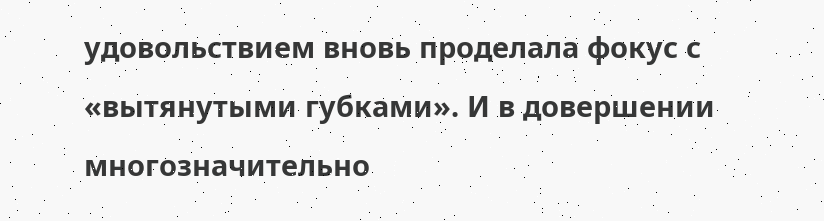удовольствием вновь проделала фокус с «вытянутыми губками». И в довершении многозначительно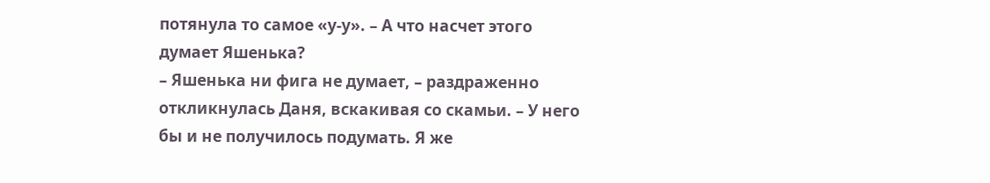потянула то самое «у-у». – А что насчет этого думает Яшенька?
– Яшенька ни фига не думает, – раздраженно откликнулась Даня, вскакивая со скамьи. – У него бы и не получилось подумать. Я же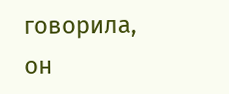говорила, он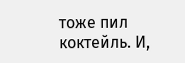тоже пил коктейль. И,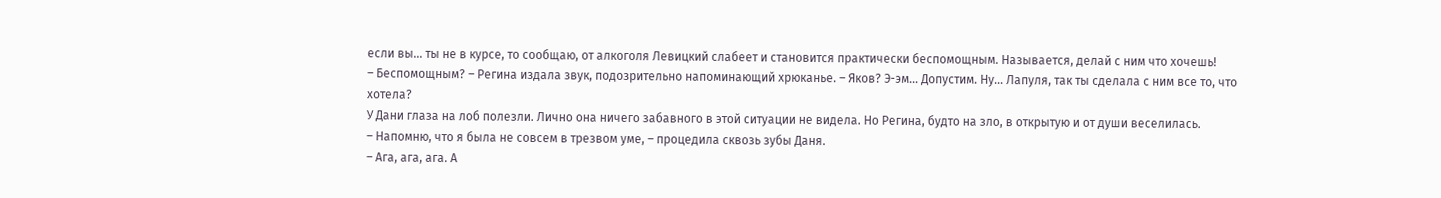если вы… ты не в курсе, то сообщаю, от алкоголя Левицкий слабеет и становится практически беспомощным. Называется, делай с ним что хочешь!
– Беспомощным? – Регина издала звук, подозрительно напоминающий хрюканье. – Яков? Э-эм… Допустим. Ну… Лапуля, так ты сделала с ним все то, что хотела?
У Дани глаза на лоб полезли. Лично она ничего забавного в этой ситуации не видела. Но Регина, будто на зло, в открытую и от души веселилась.
– Напомню, что я была не совсем в трезвом уме, – процедила сквозь зубы Даня.
– Ага, ага, ага. А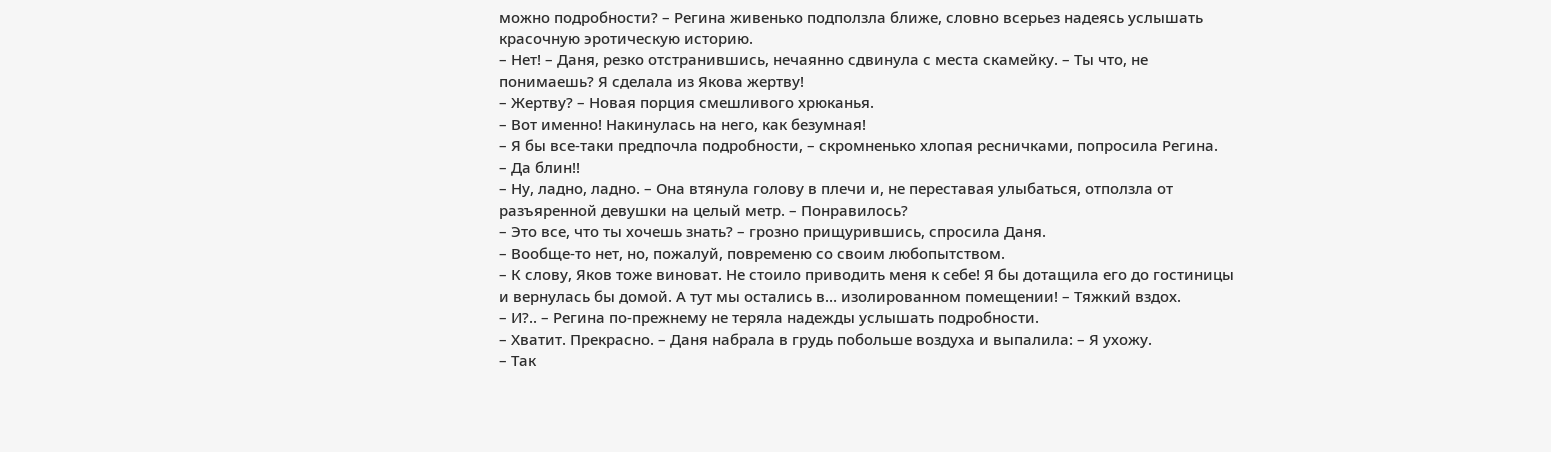можно подробности? – Регина живенько подползла ближе, словно всерьез надеясь услышать красочную эротическую историю.
– Нет! – Даня, резко отстранившись, нечаянно сдвинула с места скамейку. – Ты что, не понимаешь? Я сделала из Якова жертву!
– Жертву? – Новая порция смешливого хрюканья.
– Вот именно! Накинулась на него, как безумная!
– Я бы все-таки предпочла подробности, – скромненько хлопая ресничками, попросила Регина.
– Да блин!!
– Ну, ладно, ладно. – Она втянула голову в плечи и, не переставая улыбаться, отползла от разъяренной девушки на целый метр. – Понравилось?
– Это все, что ты хочешь знать? – грозно прищурившись, спросила Даня.
– Вообще-то нет, но, пожалуй, повременю со своим любопытством.
– К слову, Яков тоже виноват. Не стоило приводить меня к себе! Я бы дотащила его до гостиницы и вернулась бы домой. А тут мы остались в… изолированном помещении! – Тяжкий вздох.
– И?.. – Регина по-прежнему не теряла надежды услышать подробности.
– Хватит. Прекрасно. – Даня набрала в грудь побольше воздуха и выпалила: – Я ухожу.
– Так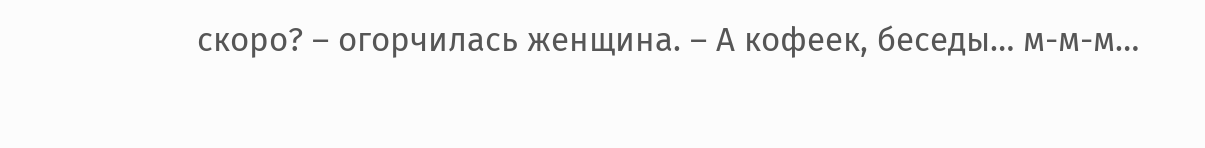скоро? – огорчилась женщина. – А кофеек, беседы… м-м-м…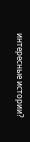интересные истории?